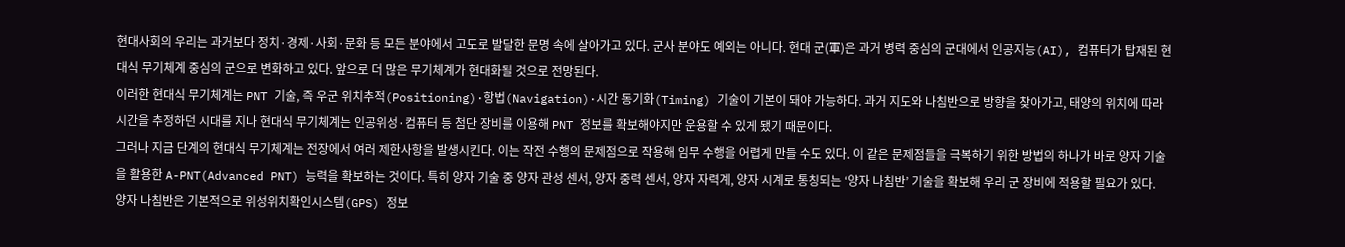현대사회의 우리는 과거보다 정치·경제·사회·문화 등 모든 분야에서 고도로 발달한 문명 속에 살아가고 있다. 군사 분야도 예외는 아니다. 현대 군(軍)은 과거 병력 중심의 군대에서 인공지능(AI), 컴퓨터가 탑재된 현대식 무기체계 중심의 군으로 변화하고 있다. 앞으로 더 많은 무기체계가 현대화될 것으로 전망된다.
이러한 현대식 무기체계는 PNT 기술, 즉 우군 위치추적(Positioning)·항법(Navigation)·시간 동기화(Timing) 기술이 기본이 돼야 가능하다. 과거 지도와 나침반으로 방향을 찾아가고, 태양의 위치에 따라 시간을 추정하던 시대를 지나 현대식 무기체계는 인공위성·컴퓨터 등 첨단 장비를 이용해 PNT 정보를 확보해야지만 운용할 수 있게 됐기 때문이다.
그러나 지금 단계의 현대식 무기체계는 전장에서 여러 제한사항을 발생시킨다. 이는 작전 수행의 문제점으로 작용해 임무 수행을 어렵게 만들 수도 있다. 이 같은 문제점들을 극복하기 위한 방법의 하나가 바로 양자 기술을 활용한 A-PNT(Advanced PNT) 능력을 확보하는 것이다. 특히 양자 기술 중 양자 관성 센서, 양자 중력 센서, 양자 자력계, 양자 시계로 통칭되는 ‘양자 나침반’ 기술을 확보해 우리 군 장비에 적용할 필요가 있다.
양자 나침반은 기본적으로 위성위치확인시스템(GPS) 정보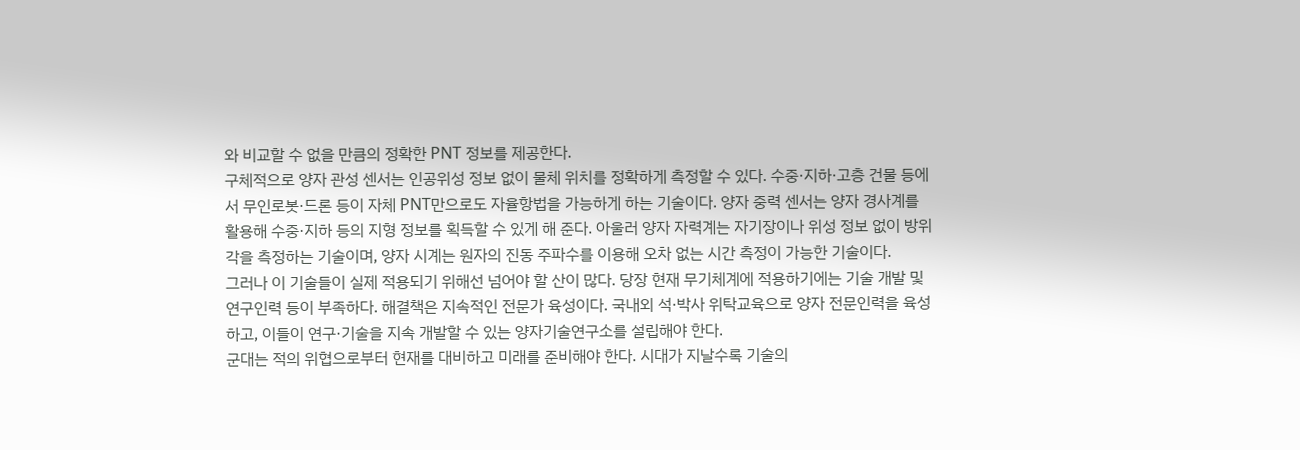와 비교할 수 없을 만큼의 정확한 PNT 정보를 제공한다.
구체적으로 양자 관성 센서는 인공위성 정보 없이 물체 위치를 정확하게 측정할 수 있다. 수중·지하·고층 건물 등에서 무인로봇·드론 등이 자체 PNT만으로도 자율항법을 가능하게 하는 기술이다. 양자 중력 센서는 양자 경사계를 활용해 수중·지하 등의 지형 정보를 획득할 수 있게 해 준다. 아울러 양자 자력계는 자기장이나 위성 정보 없이 방위각을 측정하는 기술이며, 양자 시계는 원자의 진동 주파수를 이용해 오차 없는 시간 측정이 가능한 기술이다.
그러나 이 기술들이 실제 적용되기 위해선 넘어야 할 산이 많다. 당장 현재 무기체계에 적용하기에는 기술 개발 및 연구인력 등이 부족하다. 해결책은 지속적인 전문가 육성이다. 국내외 석·박사 위탁교육으로 양자 전문인력을 육성하고, 이들이 연구·기술을 지속 개발할 수 있는 양자기술연구소를 설립해야 한다.
군대는 적의 위협으로부터 현재를 대비하고 미래를 준비해야 한다. 시대가 지날수록 기술의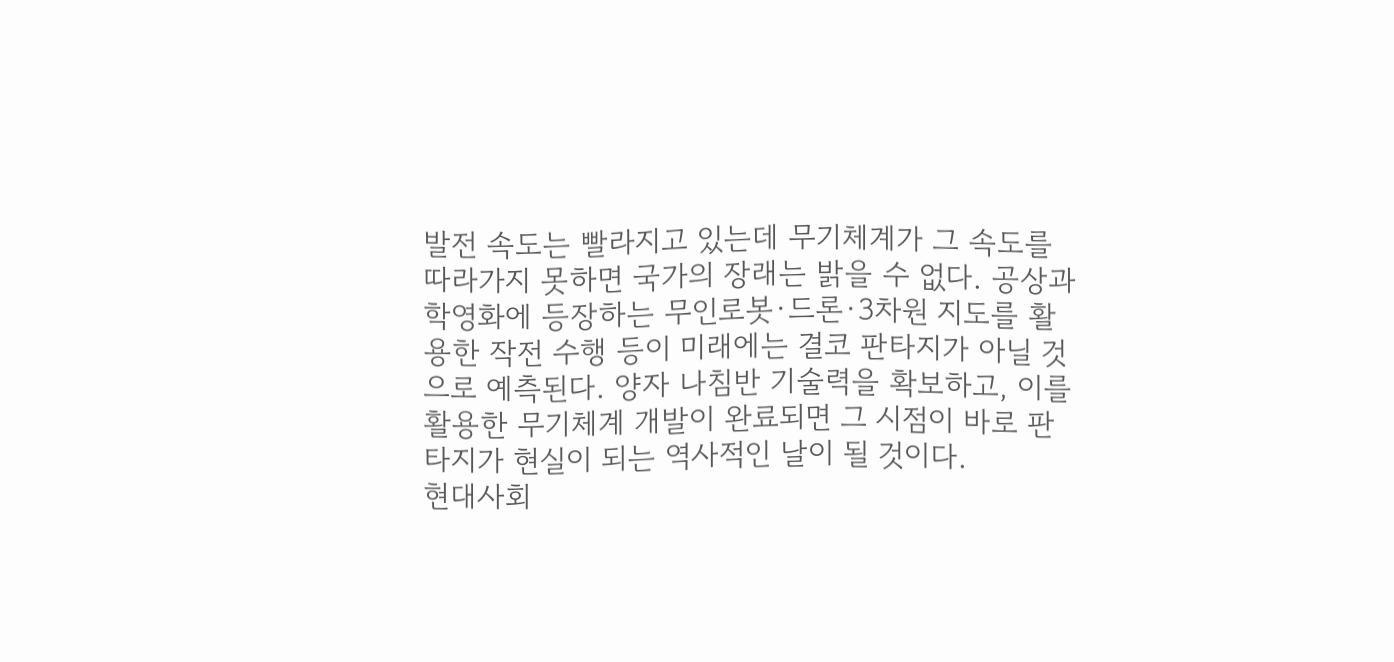발전 속도는 빨라지고 있는데 무기체계가 그 속도를 따라가지 못하면 국가의 장래는 밝을 수 없다. 공상과학영화에 등장하는 무인로봇·드론·3차원 지도를 활용한 작전 수행 등이 미래에는 결코 판타지가 아닐 것으로 예측된다. 양자 나침반 기술력을 확보하고, 이를 활용한 무기체계 개발이 완료되면 그 시점이 바로 판타지가 현실이 되는 역사적인 날이 될 것이다.
현대사회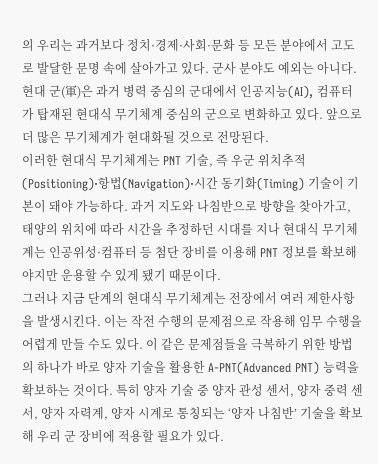의 우리는 과거보다 정치·경제·사회·문화 등 모든 분야에서 고도로 발달한 문명 속에 살아가고 있다. 군사 분야도 예외는 아니다. 현대 군(軍)은 과거 병력 중심의 군대에서 인공지능(AI), 컴퓨터가 탑재된 현대식 무기체계 중심의 군으로 변화하고 있다. 앞으로 더 많은 무기체계가 현대화될 것으로 전망된다.
이러한 현대식 무기체계는 PNT 기술, 즉 우군 위치추적(Positioning)·항법(Navigation)·시간 동기화(Timing) 기술이 기본이 돼야 가능하다. 과거 지도와 나침반으로 방향을 찾아가고, 태양의 위치에 따라 시간을 추정하던 시대를 지나 현대식 무기체계는 인공위성·컴퓨터 등 첨단 장비를 이용해 PNT 정보를 확보해야지만 운용할 수 있게 됐기 때문이다.
그러나 지금 단계의 현대식 무기체계는 전장에서 여러 제한사항을 발생시킨다. 이는 작전 수행의 문제점으로 작용해 임무 수행을 어렵게 만들 수도 있다. 이 같은 문제점들을 극복하기 위한 방법의 하나가 바로 양자 기술을 활용한 A-PNT(Advanced PNT) 능력을 확보하는 것이다. 특히 양자 기술 중 양자 관성 센서, 양자 중력 센서, 양자 자력계, 양자 시계로 통칭되는 ‘양자 나침반’ 기술을 확보해 우리 군 장비에 적용할 필요가 있다.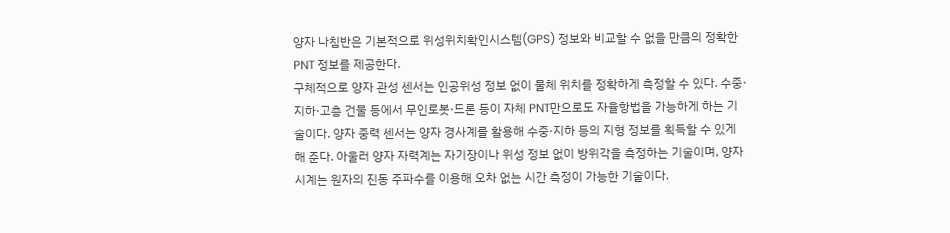양자 나침반은 기본적으로 위성위치확인시스템(GPS) 정보와 비교할 수 없을 만큼의 정확한 PNT 정보를 제공한다.
구체적으로 양자 관성 센서는 인공위성 정보 없이 물체 위치를 정확하게 측정할 수 있다. 수중·지하·고층 건물 등에서 무인로봇·드론 등이 자체 PNT만으로도 자율항법을 가능하게 하는 기술이다. 양자 중력 센서는 양자 경사계를 활용해 수중·지하 등의 지형 정보를 획득할 수 있게 해 준다. 아울러 양자 자력계는 자기장이나 위성 정보 없이 방위각을 측정하는 기술이며, 양자 시계는 원자의 진동 주파수를 이용해 오차 없는 시간 측정이 가능한 기술이다.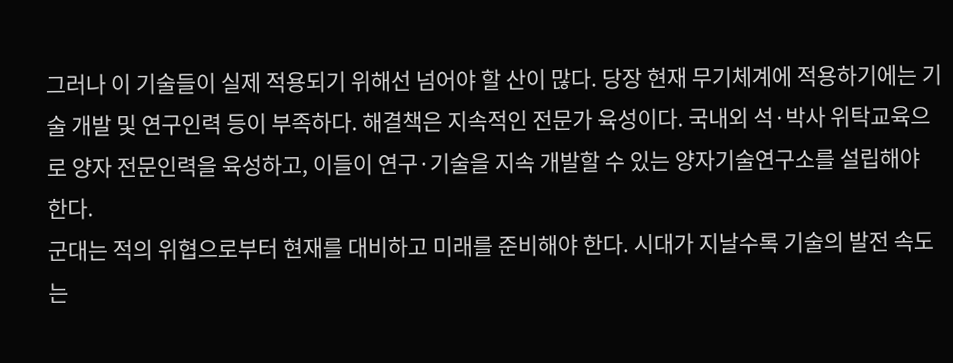그러나 이 기술들이 실제 적용되기 위해선 넘어야 할 산이 많다. 당장 현재 무기체계에 적용하기에는 기술 개발 및 연구인력 등이 부족하다. 해결책은 지속적인 전문가 육성이다. 국내외 석·박사 위탁교육으로 양자 전문인력을 육성하고, 이들이 연구·기술을 지속 개발할 수 있는 양자기술연구소를 설립해야 한다.
군대는 적의 위협으로부터 현재를 대비하고 미래를 준비해야 한다. 시대가 지날수록 기술의 발전 속도는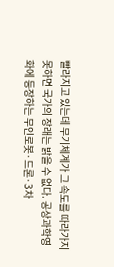빨라지고 있는데 무기체계가 그 속도를 따라가지 못하면 국가의 장래는 밝을 수 없다. 공상과학영화에 등장하는 무인로봇·드론·3차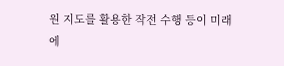원 지도를 활용한 작전 수행 등이 미래에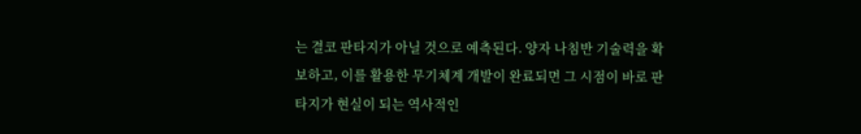는 결코 판타지가 아닐 것으로 예측된다. 양자 나침반 기술력을 확보하고, 이를 활용한 무기체계 개발이 완료되면 그 시점이 바로 판타지가 현실이 되는 역사적인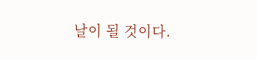날이 될 것이다.